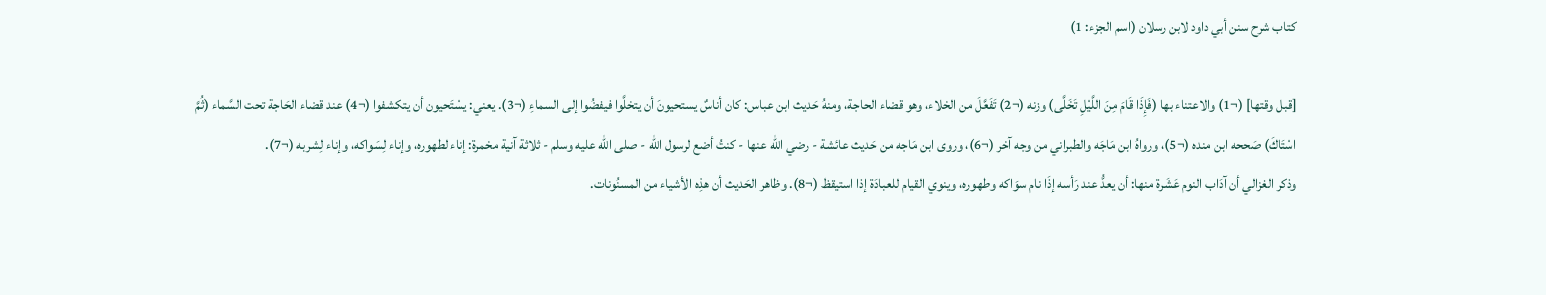كتاب شرح سنن أبي داود لابن رسلان (اسم الجزء: 1)

[قبل وقتها] (¬1) والاعتناء بها (فَإِذَا قَامَ مِنَ اللَّيْلِ تَخَلَّى) وزنه (¬2) تَفَعَّلَ من الخلاء، وهو قضاء الحاجة، ومنهُ حَديث ابن عباس: كان أناسٌ يستحيونَ أن يتخلَّوا فيفضُوا إلى السماءِ (¬3). يعني: يسْتَحيون أن يتكشفوا (¬4) عند قضاء الحَاجة تحت السَّماء (ثُمَّ اسْتَاكَ) صَححه ابن منده (¬5)، ورواهُ ابن مَاجَه والطبراني من وجه آخر (¬6)، وروى ابن مَاجه من حَديث عائشة - رضي الله عنها - كنتُ أضع لرسول الله - صلى الله عليه وسلم - ثلاثة آنية مخمرة: إناء لطهوره، وإناء لِسَواكه، وإناء لِشربه (¬7).
وذكر الغزالي أن آدَاب النوم عَشَرة منها: أن يعدُّ عند رَأسه إذَا نام سوَاكه وطهوره، وينوي القيام للعبادَة إذا استيقظ (¬8). وظاهر الحَديث أن هذِه الأشياء من المسنُونات.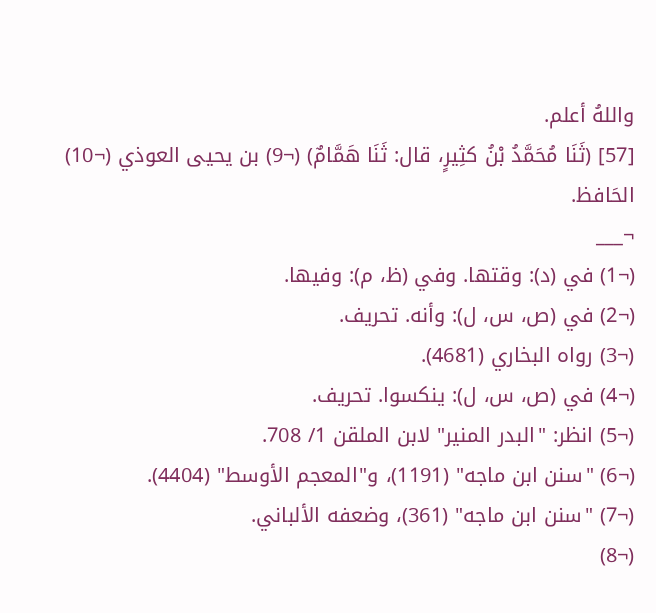واللهُ أعلم.
[57] (ثَنَا مُحَمَّدُ بْنُ كثِيرٍ، قال: ثَنَا هَمَّامٌ) (¬9) بن يحيى العوذي (¬10) الحَافظ.
¬___
(¬1) في (د): وقتها. وفي (ظ، م): وفيها.
(¬2) في (ص، س، ل): وأنه. تحريف.
(¬3) رواه البخاري (4681).
(¬4) في (ص، س، ل): ينكسوا. تحريف.
(¬5) انظر: "البدر المنير" لابن الملقن 1/ 708.
(¬6) "سنن ابن ماجه" (1191)، و"المعجم الأوسط" (4404).
(¬7) "سنن ابن ماجه" (361)، وضعفه الألباني.
(¬8)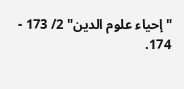"إحياء علوم الدين" 2/ 173 - 174.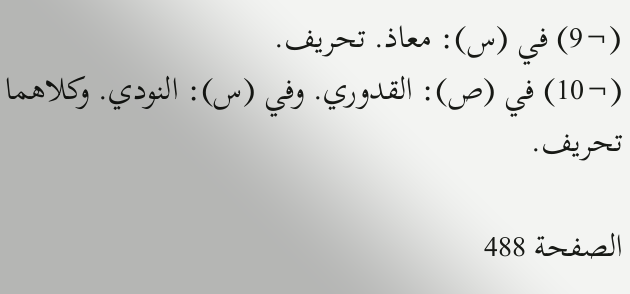(¬9) في (س): معاذ. تحريف.
(¬10) في (ص): القدوري. وفي (س): النودي. وكلاهما تحريف.

الصفحة 488